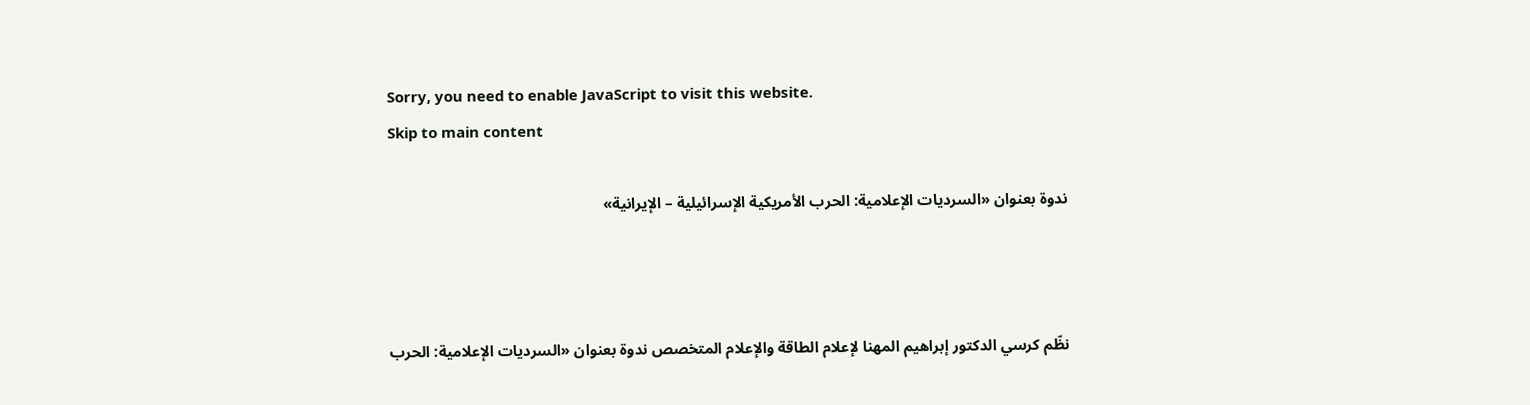Sorry, you need to enable JavaScript to visit this website.
Skip to main content

ندوة بعنوان «السرديات الإعلامية: الحرب الأمريكية الإسرائيلية – الإيرانية»



نظّم كرسي الدكتور إبراهيم المهنا لإعلام الطاقة والإعلام المتخصص ندوة بعنوان «السرديات الإعلامية: الحرب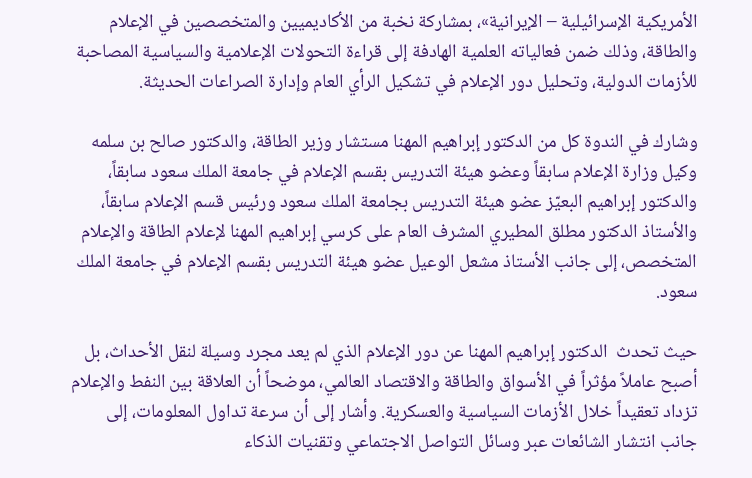الأمريكية الإسرائيلية – الإيرانية»، بمشاركة نخبة من الأكاديميين والمتخصصين في الإعلام والطاقة، وذلك ضمن فعالياته العلمية الهادفة إلى قراءة التحولات الإعلامية والسياسية المصاحبة للأزمات الدولية، وتحليل دور الإعلام في تشكيل الرأي العام وإدارة الصراعات الحديثة.

وشارك في الندوة كل من الدكتور إبراهيم المهنا مستشار وزير الطاقة، والدكتور صالح بن سلمه وكيل وزارة الإعلام سابقاً وعضو هيئة التدريس بقسم الإعلام في جامعة الملك سعود سابقاً، والدكتور إبراهيم البعيّز عضو هيئة التدريس بجامعة الملك سعود ورئيس قسم الإعلام سابقاً، والأستاذ الدكتور مطلق المطيري المشرف العام على كرسي إبراهيم المهنا لإعلام الطاقة والإعلام المتخصص، إلى جانب الأستاذ مشعل الوعيل عضو هيئة التدريس بقسم الإعلام في جامعة الملك سعود.

حيث تحدث  الدكتور إبراهيم المهنا عن دور الإعلام الذي لم يعد مجرد وسيلة لنقل الأحداث، بل أصبح عاملاً مؤثراً في الأسواق والطاقة والاقتصاد العالمي، موضحاً أن العلاقة بين النفط والإعلام تزداد تعقيداً خلال الأزمات السياسية والعسكرية. وأشار إلى أن سرعة تداول المعلومات، إلى جانب انتشار الشائعات عبر وسائل التواصل الاجتماعي وتقنيات الذكاء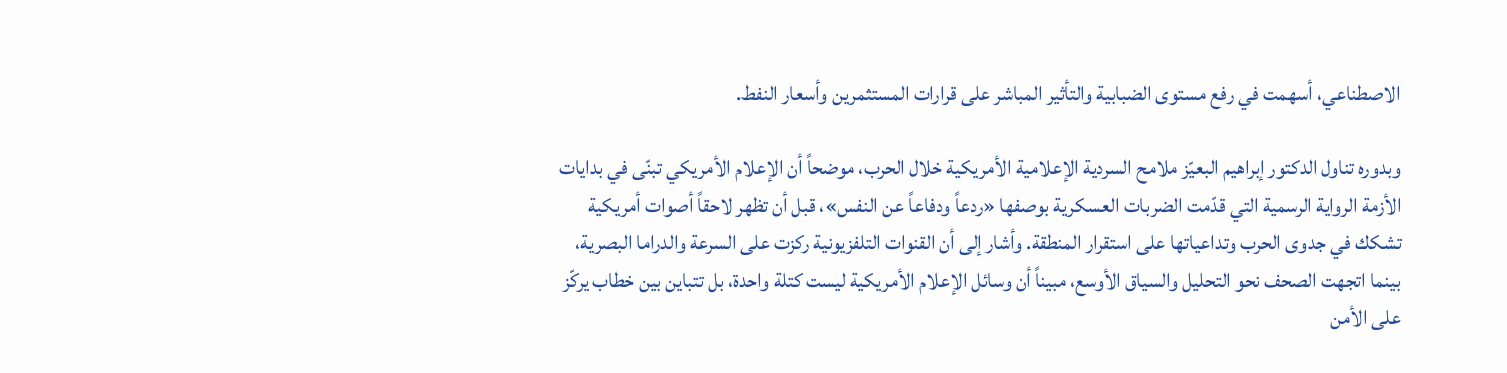الاصطناعي، أسهمت في رفع مستوى الضبابية والتأثير المباشر على قرارات المستثمرين وأسعار النفط.

وبدوره تناول الدكتور إبراهيم البعيّز ملامح السردية الإعلامية الأمريكية خلال الحرب، موضحاً أن الإعلام الأمريكي تبنّى في بدايات الأزمة الرواية الرسمية التي قدّمت الضربات العسكرية بوصفها «ردعاً ودفاعاً عن النفس»، قبل أن تظهر لاحقاً أصوات أمريكية تشكك في جدوى الحرب وتداعياتها على استقرار المنطقة. وأشار إلى أن القنوات التلفزيونية ركزت على السرعة والدراما البصرية، بينما اتجهت الصحف نحو التحليل والسياق الأوسع، مبيناً أن وسائل الإعلام الأمريكية ليست كتلة واحدة، بل تتباين بين خطاب يركّز على الأمن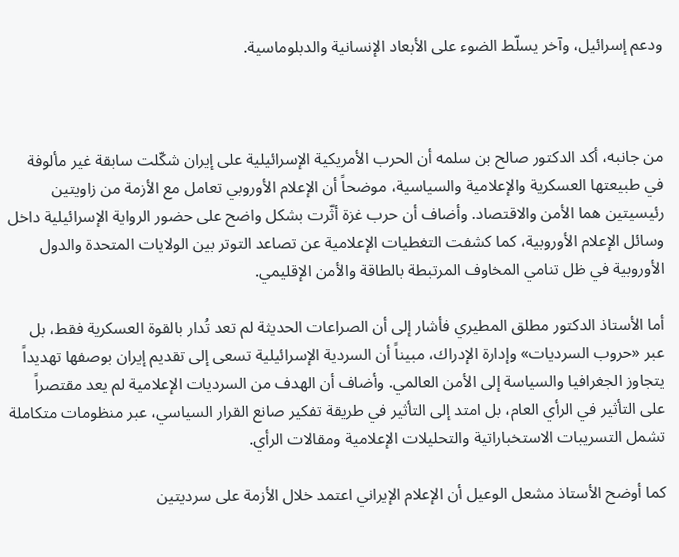ودعم إسرائيل، وآخر يسلّط الضوء على الأبعاد الإنسانية والدبلوماسية.



من جانبه، أكد الدكتور صالح بن سلمه أن الحرب الأمريكية الإسرائيلية على إيران شكّلت سابقة غير مألوفة في طبيعتها العسكرية والإعلامية والسياسية، موضحاً أن الإعلام الأوروبي تعامل مع الأزمة من زاويتين رئيسيتين هما الأمن والاقتصاد. وأضاف أن حرب غزة أثّرت بشكل واضح على حضور الرواية الإسرائيلية داخل وسائل الإعلام الأوروبية، كما كشفت التغطيات الإعلامية عن تصاعد التوتر بين الولايات المتحدة والدول الأوروبية في ظل تنامي المخاوف المرتبطة بالطاقة والأمن الإقليمي.

أما الأستاذ الدكتور مطلق المطيري فأشار إلى أن الصراعات الحديثة لم تعد تُدار بالقوة العسكرية فقط، بل عبر «حروب السرديات» وإدارة الإدراك، مبيناً أن السردية الإسرائيلية تسعى إلى تقديم إيران بوصفها تهديداً يتجاوز الجغرافيا والسياسة إلى الأمن العالمي. وأضاف أن الهدف من السرديات الإعلامية لم يعد مقتصراً على التأثير في الرأي العام، بل امتد إلى التأثير في طريقة تفكير صانع القرار السياسي، عبر منظومات متكاملة تشمل التسريبات الاستخباراتية والتحليلات الإعلامية ومقالات الرأي.

كما أوضح الأستاذ مشعل الوعيل أن الإعلام الإيراني اعتمد خلال الأزمة على سرديتين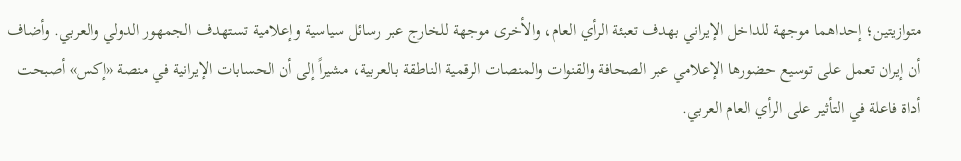متوازيتين؛ إحداهما موجهة للداخل الإيراني بهدف تعبئة الرأي العام، والأخرى موجهة للخارج عبر رسائل سياسية وإعلامية تستهدف الجمهور الدولي والعربي. وأضاف أن إيران تعمل على توسيع حضورها الإعلامي عبر الصحافة والقنوات والمنصات الرقمية الناطقة بالعربية، مشيراً إلى أن الحسابات الإيرانية في منصة «إكس» أصبحت أداة فاعلة في التأثير على الرأي العام العربي.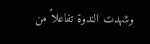وشهدت الندوة تفاعلاً من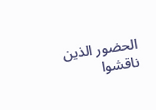الحضور الذين ناقشوا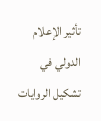تأثير الإعلام الدولي في تشكيل الروايات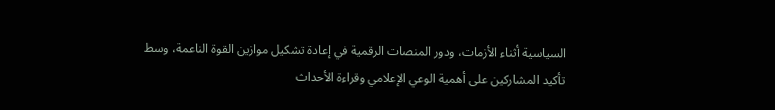السياسية أثناء الأزمات، ودور المنصات الرقمية في إعادة تشكيل موازين القوة الناعمة، وسط تأكيد المشاركين على أهمية الوعي الإعلامي وقراءة الأحداث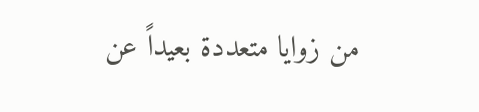من زوايا متعددة بعيداً عن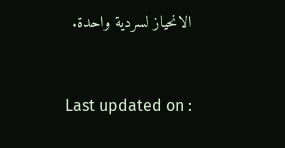الانحياز لسردية واحدة.



Last updated on :